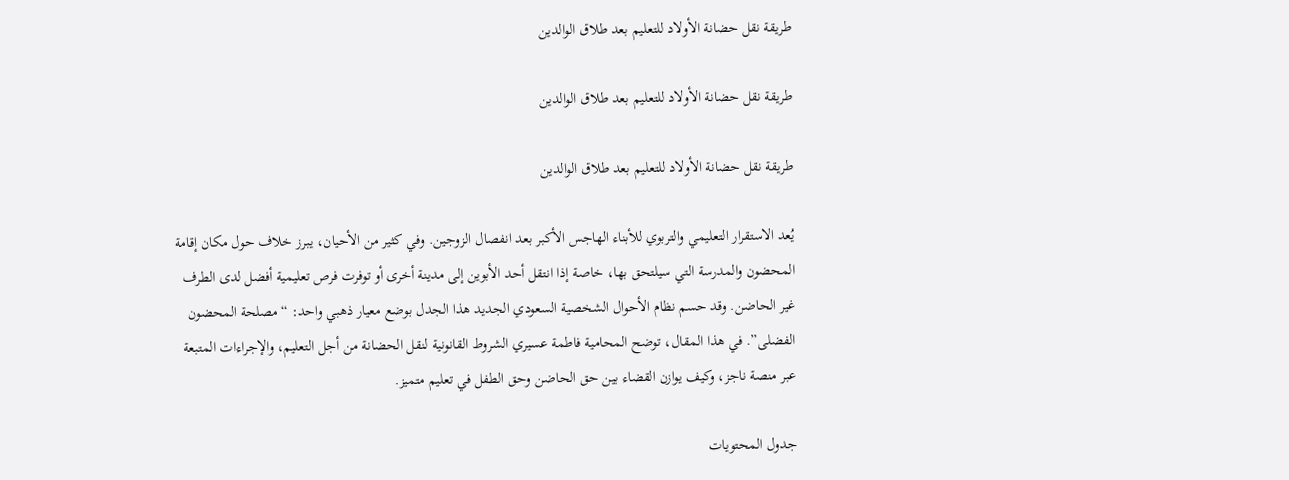طريقة نقل حضانة الأولاد للتعليم بعد طلاق الوالدين

طريقة نقل حضانة الأولاد للتعليم بعد طلاق الوالدين

طريقة نقل حضانة الأولاد للتعليم بعد طلاق الوالدين

يُعد الاستقرار التعليمي والتربوي للأبناء الهاجس الأكبر بعد انفصال الزوجين. وفي كثير من الأحيان، يبرز خلاف حول مكان إقامة المحضون والمدرسة التي سيلتحق بها، خاصة إذا انتقل أحد الأبوين إلى مدينة أخرى أو توفرت فرص تعليمية أفضل لدى الطرف غير الحاضن. وقد حسم نظام الأحوال الشخصية السعودي الجديد هذا الجدل بوضع معيار ذهبي واحد: “مصلحة المحضون الفضلى”. في هذا المقال، توضح المحامية فاطمة عسيري الشروط القانونية لنقل الحضانة من أجل التعليم، والإجراءات المتبعة عبر منصة ناجز، وكيف يوازن القضاء بين حق الحاضن وحق الطفل في تعليم متميز.

جدول المحتويات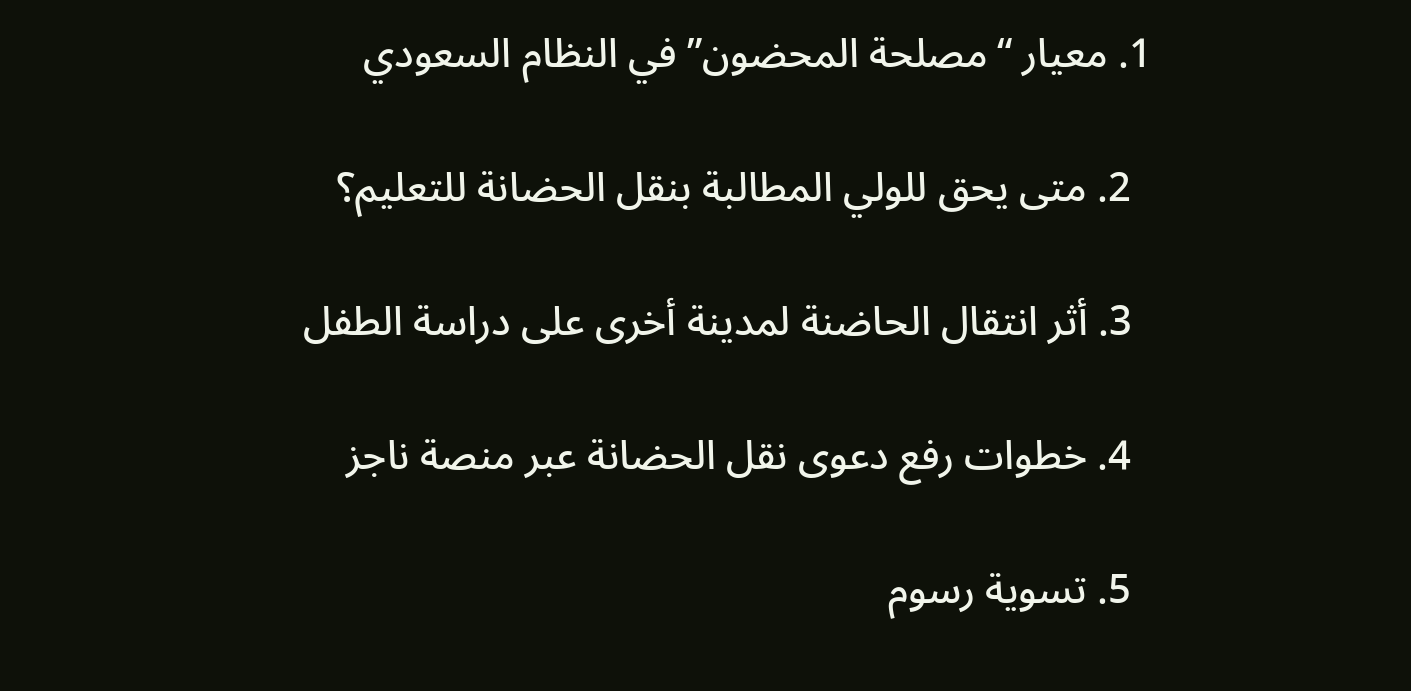1. معيار “مصلحة المحضون” في النظام السعودي

  2. متى يحق للولي المطالبة بنقل الحضانة للتعليم؟

  3. أثر انتقال الحاضنة لمدينة أخرى على دراسة الطفل

  4. خطوات رفع دعوى نقل الحضانة عبر منصة ناجز

  5. تسوية رسوم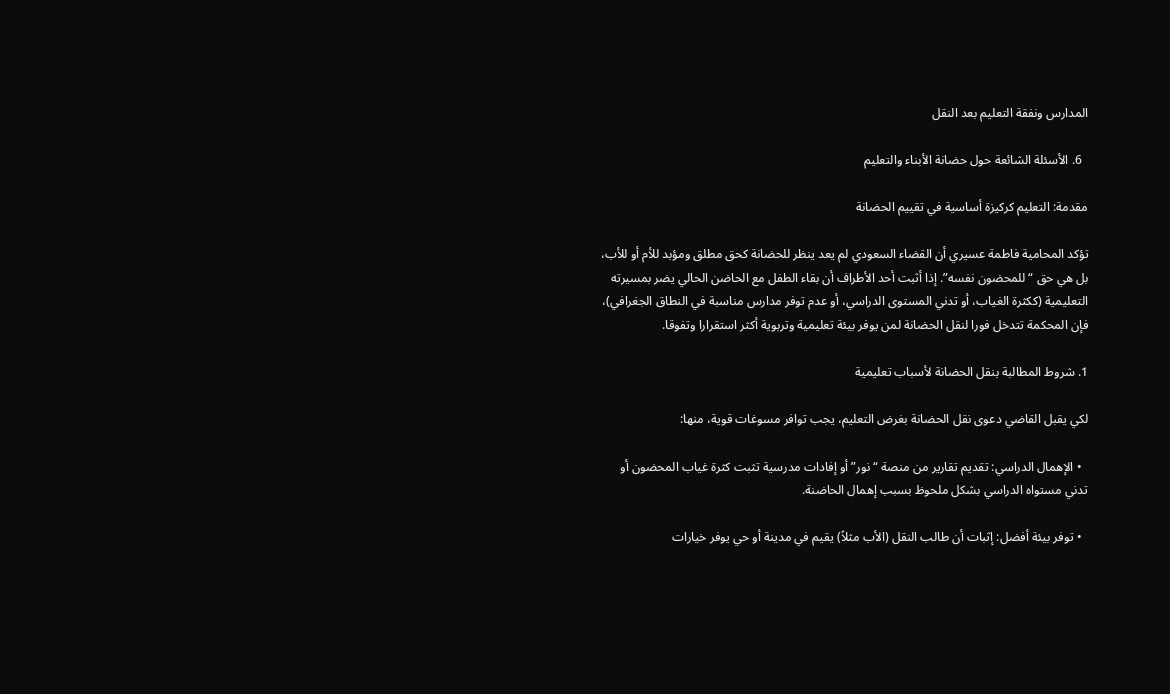المدارس ونفقة التعليم بعد النقل

  6. الأسئلة الشائعة حول حضانة الأبناء والتعليم

مقدمة: التعليم كركيزة أساسية في تقييم الحضانة

تؤكد المحامية فاطمة عسيري أن القضاء السعودي لم يعد ينظر للحضانة كحق مطلق ومؤبد للأم أو للأب، بل هي حق “للمحضون نفسه”. إذا أثبت أحد الأطراف أن بقاء الطفل مع الحاضن الحالي يضر بمسيرته التعليمية (ككثرة الغياب، أو تدني المستوى الدراسي، أو عدم توفر مدارس مناسبة في النطاق الجغرافي)، فإن المحكمة تتدخل فورا لنقل الحضانة لمن يوفر بيئة تعليمية وتربوية أكثر استقرارا وتفوقا.

1. شروط المطالبة بنقل الحضانة لأسباب تعليمية

لكي يقبل القاضي دعوى نقل الحضانة بغرض التعليم، يجب توافر مسوغات قوية، منها:

  • الإهمال الدراسي: تقديم تقارير من منصة “نور” أو إفادات مدرسية تثبت كثرة غياب المحضون أو تدني مستواه الدراسي بشكل ملحوظ بسبب إهمال الحاضنة.

  • توفر بيئة أفضل: إثبات أن طالب النقل (الأب مثلاً) يقيم في مدينة أو حي يوفر خيارات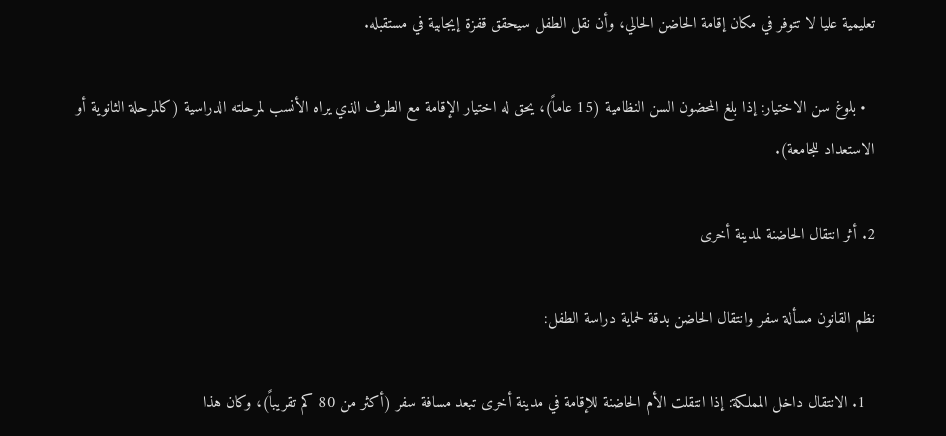تعليمية عليا لا تتوفر في مكان إقامة الحاضن الحالي، وأن نقل الطفل سيحقق قفزة إيجابية في مستقبله.

  • بلوغ سن الاختيار: إذا بلغ المحضون السن النظامية (15 عاماً)، يحق له اختيار الإقامة مع الطرف الذي يراه الأنسب لمرحلته الدراسية (كالمرحلة الثانوية أو الاستعداد للجامعة).

2. أثر انتقال الحاضنة لمدينة أخرى

نظم القانون مسألة سفر وانتقال الحاضن بدقة لحماية دراسة الطفل:

  1. الانتقال داخل المملكة: إذا انتقلت الأم الحاضنة للإقامة في مدينة أخرى تبعد مسافة سفر (أكثر من 80 كم تقريباً)، وكان هذا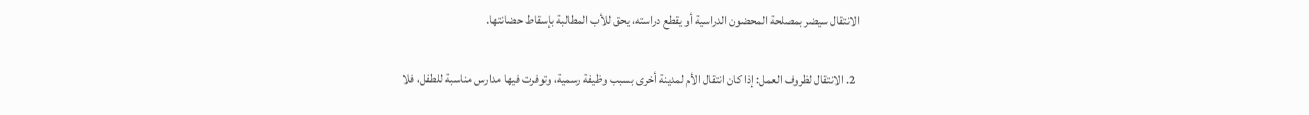الانتقال سيضر بمصلحة المحضون الدراسية أو يقطع دراسته، يحق للأب المطالبة بإسقاط حضانتها.

  2. الانتقال لظروف العمل: إذا كان انتقال الأم لمدينة أخرى بسبب وظيفة رسمية، وتوفرت فيها مدارس مناسبة للطفل، فلا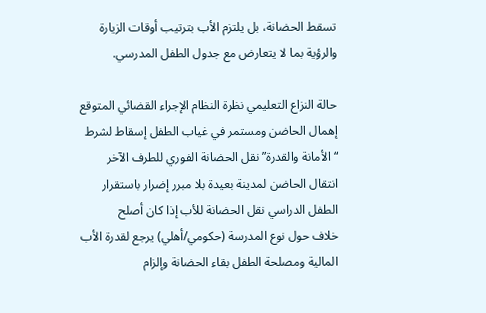تسقط الحضانة، بل يلتزم الأب بترتيب أوقات الزيارة والرؤية بما لا يتعارض مع جدول الطفل المدرسي.

حالة النزاع التعليمي نظرة النظام الإجراء القضائي المتوقع
إهمال الحاضن ومستمر في غياب الطفل إسقاط لشرط “الأمانة والقدرة” نقل الحضانة الفوري للطرف الآخر
انتقال الحاضن لمدينة بعيدة بلا مبرر إضرار باستقرار الطفل الدراسي نقل الحضانة للأب إذا كان أصلح
خلاف حول نوع المدرسة (حكومي/أهلي) يرجع لقدرة الأب المالية ومصلحة الطفل بقاء الحضانة وإلزام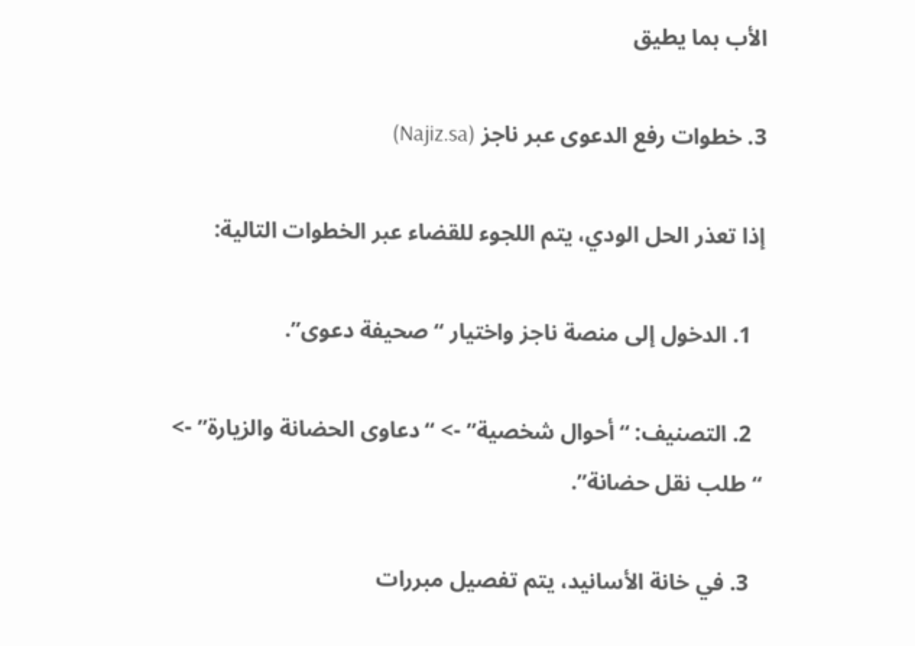الأب بما يطيق

3. خطوات رفع الدعوى عبر ناجز (Najiz.sa)

إذا تعذر الحل الودي، يتم اللجوء للقضاء عبر الخطوات التالية:

  1. الدخول إلى منصة ناجز واختيار “صحيفة دعوى”.

  2. التصنيف: “أحوال شخصية” -> “دعاوى الحضانة والزيارة” -> “طلب نقل حضانة”.

  3. في خانة الأسانيد، يتم تفصيل مبررات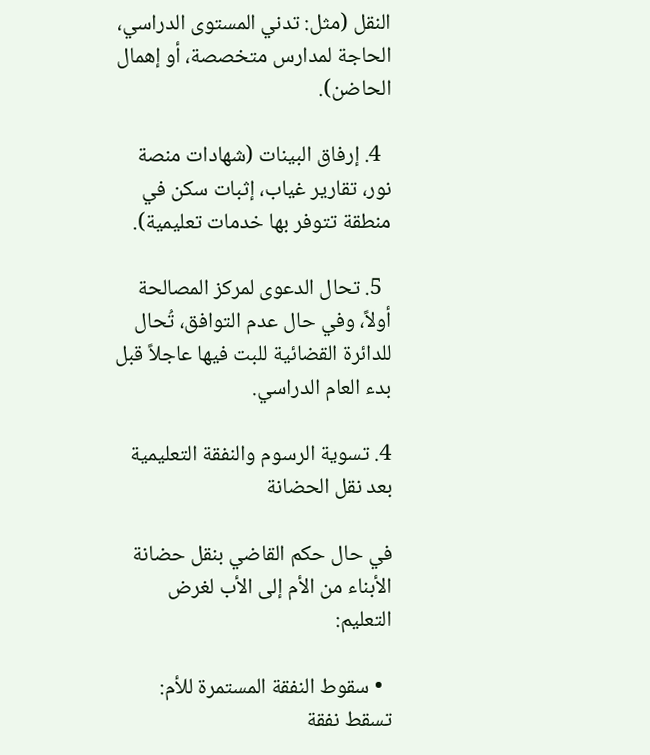النقل (مثل: تدني المستوى الدراسي، الحاجة لمدارس متخصصة، أو إهمال الحاضن).

  4. إرفاق البينات (شهادات منصة نور، تقارير غياب، إثبات سكن في منطقة تتوفر بها خدمات تعليمية).

  5. تحال الدعوى لمركز المصالحة أولاً، وفي حال عدم التوافق، تُحال للدائرة القضائية للبت فيها عاجلاً قبل بدء العام الدراسي.

4. تسوية الرسوم والنفقة التعليمية بعد نقل الحضانة

في حال حكم القاضي بنقل حضانة الأبناء من الأم إلى الأب لغرض التعليم:

  • سقوط النفقة المستمرة للأم: تسقط نفقة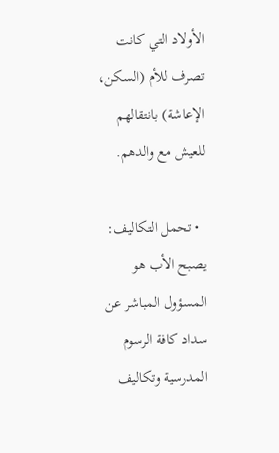الأولاد التي كانت تصرف للأم (السكن، الإعاشة) بانتقالهم للعيش مع والدهم.

  • تحمل التكاليف: يصبح الأب هو المسؤول المباشر عن سداد كافة الرسوم المدرسية وتكاليف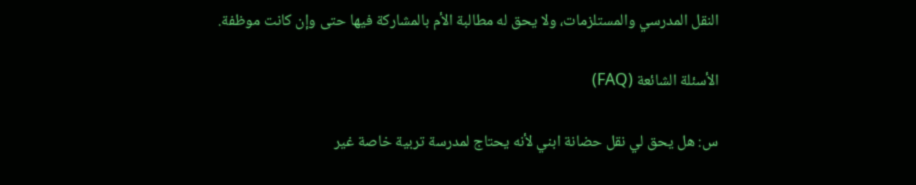النقل المدرسي والمستلزمات، ولا يحق له مطالبة الأم بالمشاركة فيها حتى وإن كانت موظفة.

الأسئلة الشائعة (FAQ)

س: هل يحق لي نقل حضانة ابني لأنه يحتاج لمدرسة تربية خاصة غير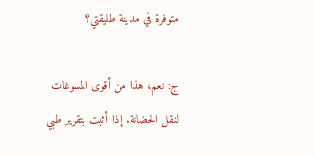متوفرة في مدينة طليقتي؟

ج: نعم، هذا من أقوى المسوغات لنقل الحضانة. إذا أثبت بتقرير طبي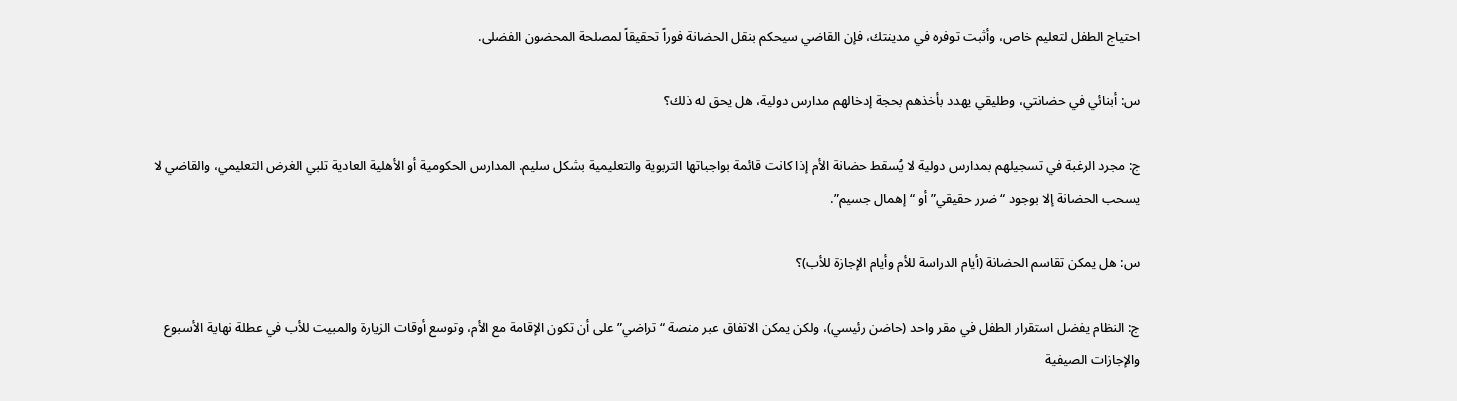احتياج الطفل لتعليم خاص، وأثبت توفره في مدينتك، فإن القاضي سيحكم بنقل الحضانة فوراً تحقيقاً لمصلحة المحضون الفضلى.

س: أبنائي في حضانتي، وطليقي يهدد بأخذهم بحجة إدخالهم مدارس دولية، هل يحق له ذلك؟

ج: مجرد الرغبة في تسجيلهم بمدارس دولية لا يُسقط حضانة الأم إذا كانت قائمة بواجباتها التربوية والتعليمية بشكل سليم. المدارس الحكومية أو الأهلية العادية تلبي الغرض التعليمي، والقاضي لا يسحب الحضانة إلا بوجود “ضرر حقيقي” أو “إهمال جسيم”.

س: هل يمكن تقاسم الحضانة (أيام الدراسة للأم وأيام الإجازة للأب)؟

ج: النظام يفضل استقرار الطفل في مقر واحد (حاضن رئيسي)، ولكن يمكن الاتفاق عبر منصة “تراضي” على أن تكون الإقامة مع الأم، وتوسع أوقات الزيارة والمبيت للأب في عطلة نهاية الأسبوع والإجازات الصيفية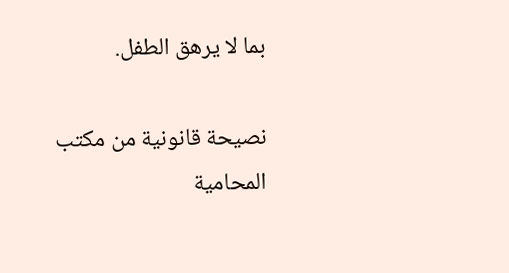بما لا يرهق الطفل.

نصيحة قانونية من مكتب المحامية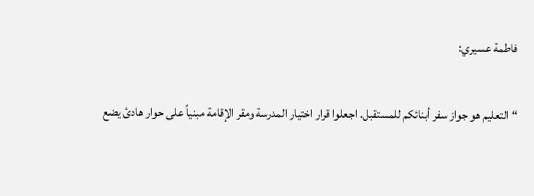فاطمة عسيري:

“التعليم هو جواز سفر أبنائكم للمستقبل. اجعلوا قرار اختيار المدرسة ومقر الإقامة مبنياً على حوار هادئ يضع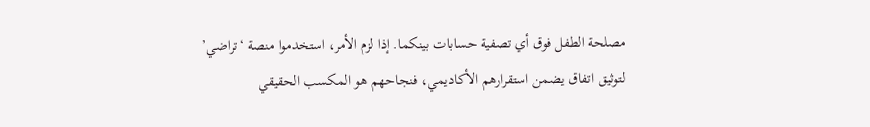مصلحة الطفل فوق أي تصفية حسابات بينكما. إذا لزم الأمر، استخدموا منصة ‘تراضي’ لتوثيق اتفاق يضمن استقرارهم الأكاديمي، فنجاحهم هو المكسب الحقيقي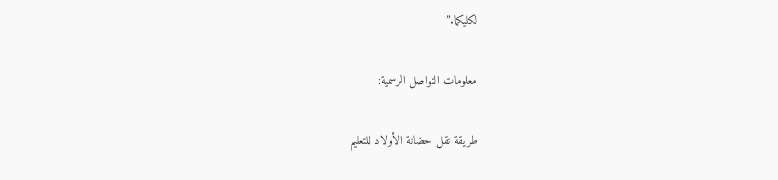لكليكما.”

معلومات التواصل الرسمية:

طريقة نقل حضانة الأولاد للتعليم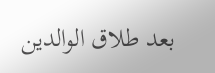بعد طلاق الوالدين